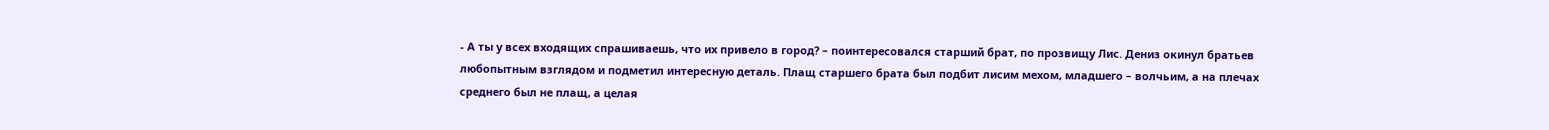- А ты у всех входящих спрашиваешь, что их привело в город? – поинтересовался старший брат, по прозвищу Лис. Дениз окинул братьев любопытным взглядом и подметил интересную деталь. Плащ старшего брата был подбит лисим мехом, младшего – волчьим, а на плечах среднего был не плащ, а целая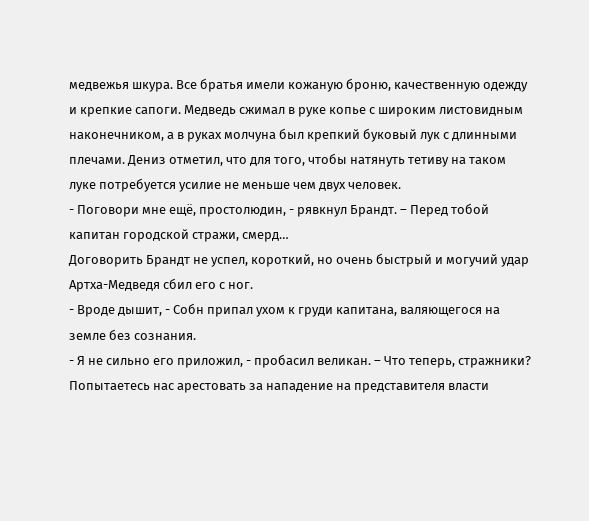медвежья шкура. Все братья имели кожаную броню, качественную одежду и крепкие сапоги. Медведь сжимал в руке копье с широким листовидным наконечником, а в руках молчуна был крепкий буковый лук с длинными плечами. Дениз отметил, что для того, чтобы натянуть тетиву на таком луке потребуется усилие не меньше чем двух человек.
- Поговори мне ещё, простолюдин, - рявкнул Брандт. – Перед тобой капитан городской стражи, смерд…
Договорить Брандт не успел, короткий, но очень быстрый и могучий удар Артха-Медведя сбил его с ног.
- Вроде дышит, - Собн припал ухом к груди капитана, валяющегося на земле без сознания.
- Я не сильно его приложил, - пробасил великан. – Что теперь, стражники? Попытаетесь нас арестовать за нападение на представителя власти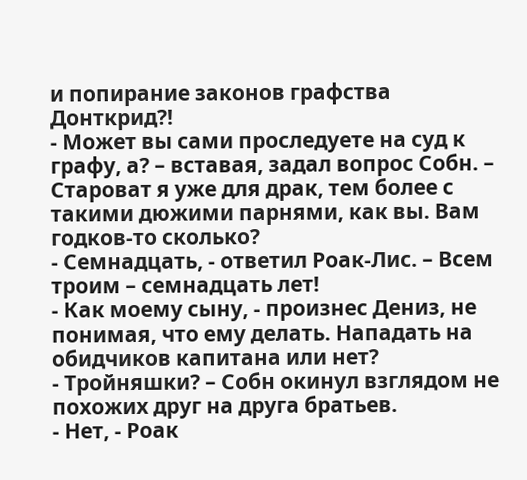и попирание законов графства Донткрид?!
- Может вы сами проследуете на суд к графу, а? – вставая, задал вопрос Собн. – Староват я уже для драк, тем более с такими дюжими парнями, как вы. Вам годков-то сколько?
- Семнадцать, - ответил Роак-Лис. – Всем троим – семнадцать лет!
- Как моему сыну, - произнес Дениз, не понимая, что ему делать. Нападать на обидчиков капитана или нет?
- Тройняшки? – Собн окинул взглядом не похожих друг на друга братьев.
- Нет, - Роак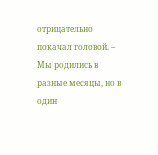отрицательно покачал головой. – Мы родились в разные месяцы, но в один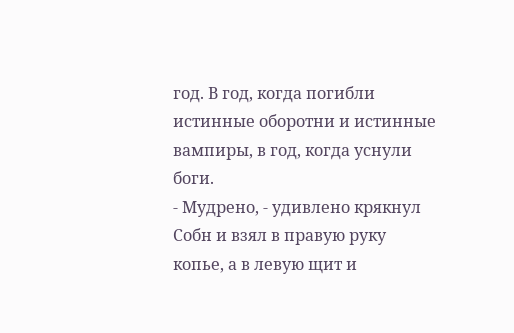год. В год, когда погибли истинные оборотни и истинные вампиры, в год, когда уснули боги.
- Мудрено, - удивлено крякнул Собн и взял в правую руку копье, а в левую щит и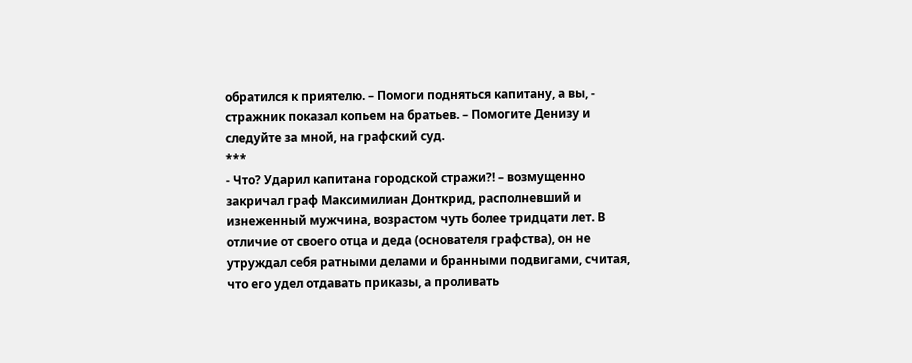обратился к приятелю. – Помоги подняться капитану, а вы, - стражник показал копьем на братьев. – Помогите Денизу и следуйте за мной, на графский суд.
***
- Что? Ударил капитана городской стражи?! – возмущенно закричал граф Максимилиан Донткрид, располневший и изнеженный мужчина, возрастом чуть более тридцати лет. В отличие от своего отца и деда (основателя графства), он не утруждал себя ратными делами и бранными подвигами, считая, что его удел отдавать приказы, а проливать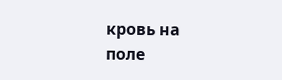кровь на поле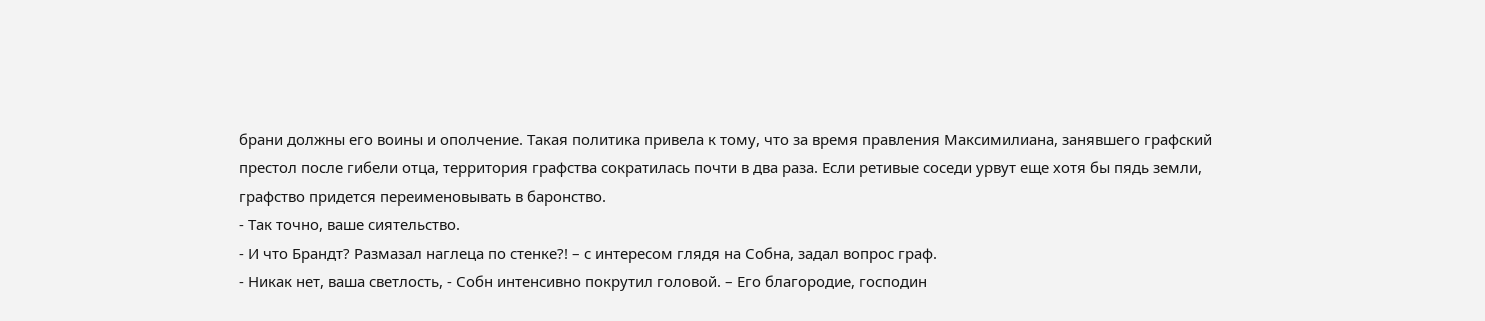брани должны его воины и ополчение. Такая политика привела к тому, что за время правления Максимилиана, занявшего графский престол после гибели отца, территория графства сократилась почти в два раза. Если ретивые соседи урвут еще хотя бы пядь земли, графство придется переименовывать в баронство.
- Так точно, ваше сиятельство.
- И что Брандт? Размазал наглеца по стенке?! – с интересом глядя на Собна, задал вопрос граф.
- Никак нет, ваша светлость, - Собн интенсивно покрутил головой. – Его благородие, господин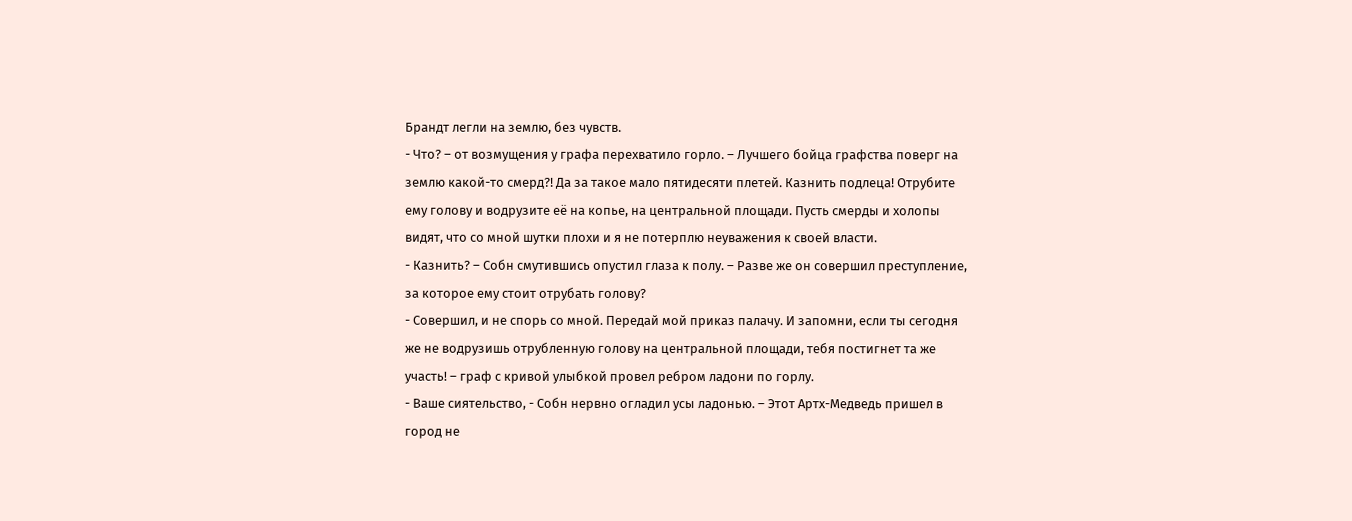Брандт легли на землю, без чувств.
- Что? – от возмущения у графа перехватило горло. – Лучшего бойца графства поверг на землю какой-то смерд?! Да за такое мало пятидесяти плетей. Казнить подлеца! Отрубите ему голову и водрузите её на копье, на центральной площади. Пусть смерды и холопы видят, что со мной шутки плохи и я не потерплю неуважения к своей власти.
- Казнить? – Собн смутившись опустил глаза к полу. – Разве же он совершил преступление, за которое ему стоит отрубать голову?
- Совершил, и не спорь со мной. Передай мой приказ палачу. И запомни, если ты сегодня же не водрузишь отрубленную голову на центральной площади, тебя постигнет та же участь! – граф с кривой улыбкой провел ребром ладони по горлу.
- Ваше сиятельство, - Собн нервно огладил усы ладонью. – Этот Артх-Медведь пришел в город не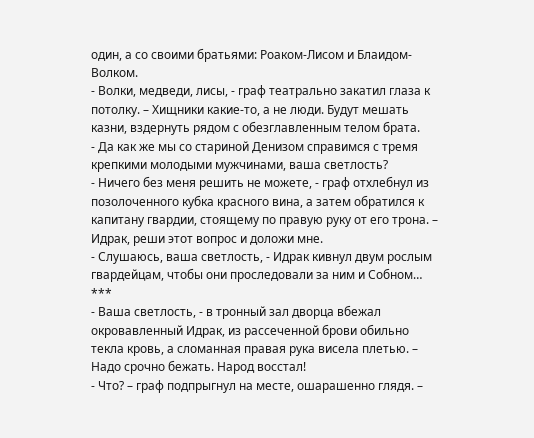один, а со своими братьями: Роаком-Лисом и Блаидом-Волком.
- Волки, медведи, лисы, - граф театрально закатил глаза к потолку. – Хищники какие-то, а не люди. Будут мешать казни, вздернуть рядом с обезглавленным телом брата.
- Да как же мы со стариной Денизом справимся с тремя крепкими молодыми мужчинами, ваша светлость?
- Ничего без меня решить не можете, - граф отхлебнул из позолоченного кубка красного вина, а затем обратился к капитану гвардии, стоящему по правую руку от его трона. – Идрак, реши этот вопрос и доложи мне.
- Слушаюсь, ваша светлость, - Идрак кивнул двум рослым гвардейцам, чтобы они проследовали за ним и Собном…
***
- Ваша светлость, - в тронный зал дворца вбежал окровавленный Идрак, из рассеченной брови обильно текла кровь, а сломанная правая рука висела плетью. – Надо срочно бежать. Народ восстал!
- Что? – граф подпрыгнул на месте, ошарашенно глядя. –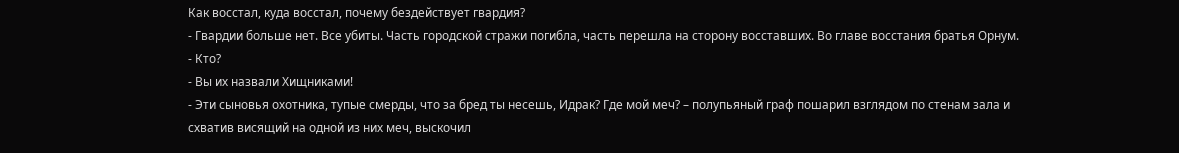Как восстал, куда восстал, почему бездействует гвардия?
- Гвардии больше нет. Все убиты. Часть городской стражи погибла, часть перешла на сторону восставших. Во главе восстания братья Орнум.
- Кто?
- Вы их назвали Хищниками!
- Эти сыновья охотника, тупые смерды, что за бред ты несешь, Идрак? Где мой меч? – полупьяный граф пошарил взглядом по стенам зала и схватив висящий на одной из них меч, выскочил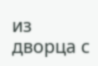из дворца с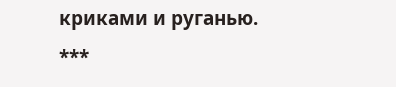криками и руганью.
***